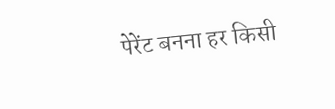पेरेंट बनना हर किसी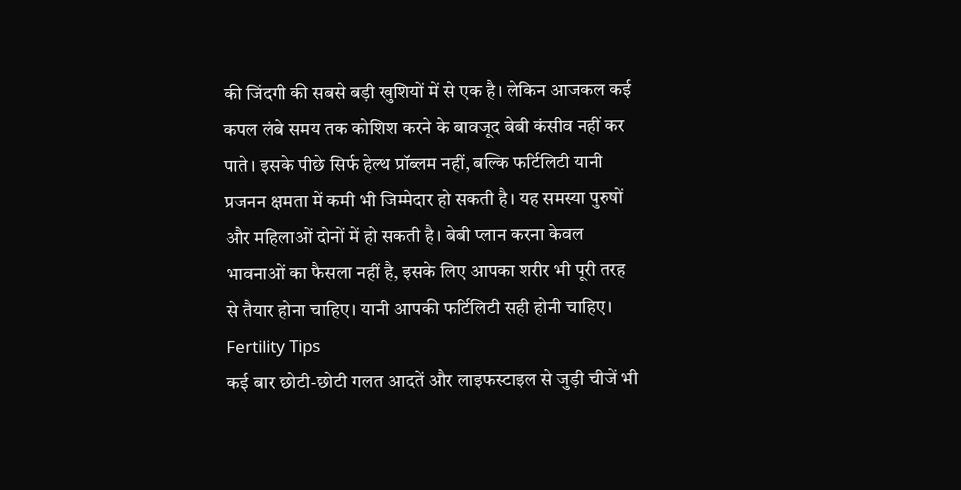की जिंदगी की सबसे बड़ी खुशियों में से एक है। लेकिन आजकल कई कपल लंबे समय तक कोशिश करने के बावजूद बेबी कंसीव नहीं कर पाते। इसके पीछे सिर्फ हेल्थ प्रॉब्लम नहीं, बल्कि फर्टिलिटी यानी प्रजनन क्षमता में कमी भी जिम्मेदार हो सकती है। यह समस्या पुरुषों और महिलाओं दोनों में हो सकती है। बेबी प्लान करना केवल भावनाओं का फैसला नहीं है, इसके लिए आपका शरीर भी पूरी तरह से तैयार होना चाहिए। यानी आपकी फर्टिलिटी सही होनी चाहिए। Fertility Tips
कई बार छोटी-छोटी गलत आदतें और लाइफस्टाइल से जुड़ी चीजें भी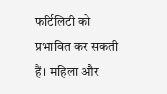फर्टिलिटी को प्रभावित कर सकती हैं। महिला और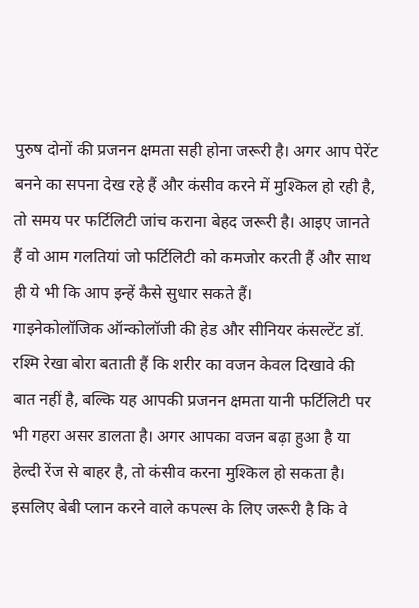पुरुष दोनों की प्रजनन क्षमता सही होना जरूरी है। अगर आप पेरेंट बनने का सपना देख रहे हैं और कंसीव करने में मुश्किल हो रही है, तो समय पर फर्टिलिटी जांच कराना बेहद जरूरी है। आइए जानते हैं वो आम गलतियां जो फर्टिलिटी को कमजोर करती हैं और साथ ही ये भी कि आप इन्हें कैसे सुधार सकते हैं।
गाइनेकोलॉजिक ऑन्कोलॉजी की हेड और सीनियर कंसल्टेंट डॉ. रश्मि रेखा बोरा बताती हैं कि शरीर का वजन केवल दिखावे की बात नहीं है, बल्कि यह आपकी प्रजनन क्षमता यानी फर्टिलिटी पर भी गहरा असर डालता है। अगर आपका वजन बढ़ा हुआ है या हेल्दी रेंज से बाहर है, तो कंसीव करना मुश्किल हो सकता है। इसलिए बेबी प्लान करने वाले कपल्स के लिए जरूरी है कि वे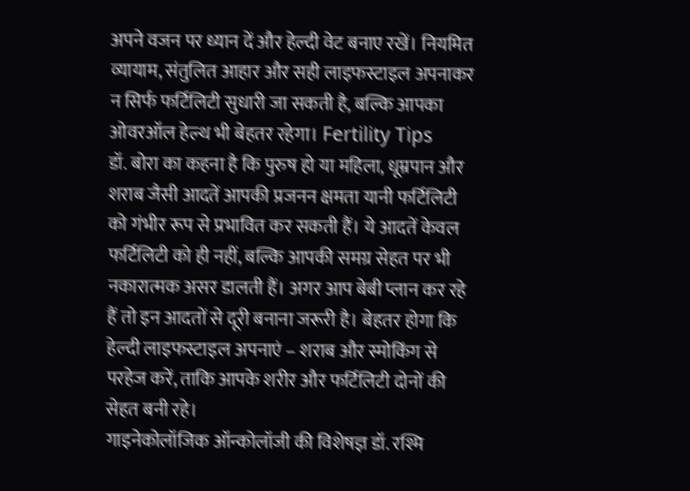अपने वजन पर ध्यान दें और हेल्दी वेट बनाए रखें। नियमित व्यायाम, संतुलित आहार और सही लाइफस्टाइल अपनाकर न सिर्फ फर्टिलिटी सुधारी जा सकती है, बल्कि आपका ओवरऑल हेल्थ भी बेहतर रहेगा। Fertility Tips
डॉ. बोरा का कहना है कि पुरुष हो या महिला, धूम्रपान और शराब जैसी आदतें आपकी प्रजनन क्षमता यानी फर्टिलिटी को गंभीर रूप से प्रभावित कर सकती हैं। ये आदतें केवल फर्टिलिटी को ही नहीं, बल्कि आपकी समग्र सेहत पर भी नकारात्मक असर डालती हैं। अगर आप बेबी प्लान कर रहे हैं तो इन आदतों से दूरी बनाना जरूरी है। बेहतर होगा कि हेल्दी लाइफस्टाइल अपनाएं – शराब और स्मोकिंग से परहेज करें, ताकि आपके शरीर और फर्टिलिटी दोनों की सेहत बनी रहे।
गाइनेकोलॉजिक ऑन्कोलॉजी की विशेषज्ञ डॉ. रश्मि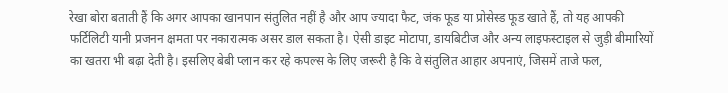रेखा बोरा बताती हैं कि अगर आपका खानपान संतुलित नहीं है और आप ज्यादा फैट, जंक फूड या प्रोसेस्ड फूड खाते हैं, तो यह आपकी फर्टिलिटी यानी प्रजनन क्षमता पर नकारात्मक असर डाल सकता है। ऐसी डाइट मोटापा, डायबिटीज और अन्य लाइफस्टाइल से जुड़ी बीमारियों का खतरा भी बढ़ा देती है। इसलिए बेबी प्लान कर रहे कपल्स के लिए जरूरी है कि वे संतुलित आहार अपनाएं, जिसमें ताजे फल,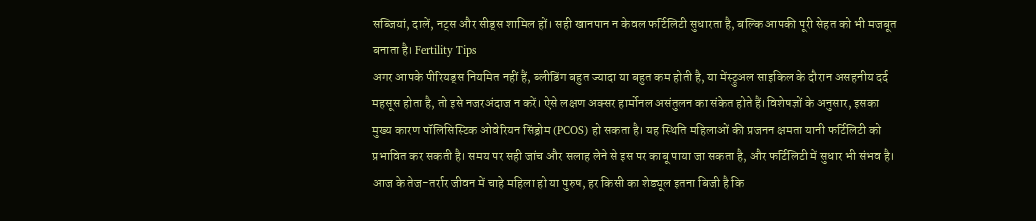सब्जियां, दालें, नट्स और सीड्स शामिल हों। सही खानपान न केवल फर्टिलिटी सुधारता है, बल्कि आपकी पूरी सेहत को भी मजबूत बनाता है। Fertility Tips
अगर आपके पीरियड्स नियमित नहीं हैं, ब्लीडिंग बहुत ज्यादा या बहुत कम होती है, या मेंस्ट्रुअल साइकिल के दौरान असहनीय दर्द महसूस होता है, तो इसे नजरअंदाज न करें। ऐसे लक्षण अक्सर हार्मोनल असंतुलन का संकेत होते हैं।विशेषज्ञों के अनुसार, इसका मुख्य कारण पॉलिसिस्टिक ओवेरियन सिंड्रोम (PCOS) हो सकता है। यह स्थिति महिलाओं की प्रजनन क्षमता यानी फर्टिलिटी को प्रभावित कर सकती है। समय पर सही जांच और सलाह लेने से इस पर काबू पाया जा सकता है, और फर्टिलिटी में सुधार भी संभव है।
आज के तेज-तर्रार जीवन में चाहे महिला हो या पुरुष, हर किसी का शेड्यूल इतना बिजी है कि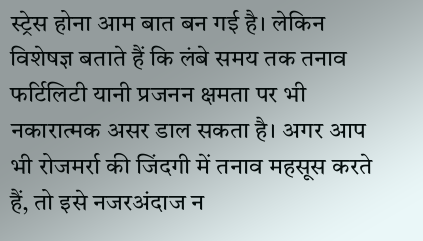स्ट्रेस होना आम बात बन गई है। लेकिन विशेषज्ञ बताते हैं कि लंबे समय तक तनाव फर्टिलिटी यानी प्रजनन क्षमता पर भी नकारात्मक असर डाल सकता है। अगर आप भी रोजमर्रा की जिंदगी में तनाव महसूस करते हैं, तो इसे नजरअंदाज न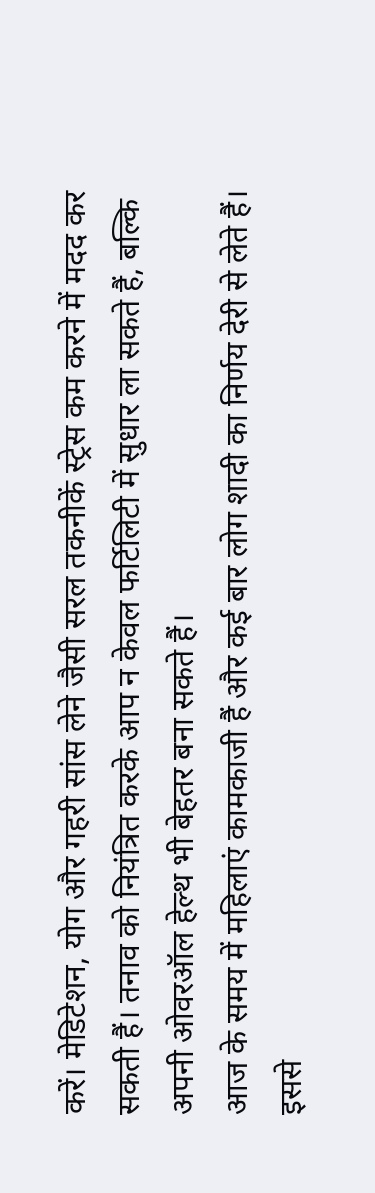करें। मेडिटेशन, योग और गहरी सांस लेने जैसी सरल तकनीकें स्ट्रेस कम करने में मदद कर सकती हैं। तनाव को नियंत्रित करके आप न केवल फर्टिलिटी में सुधार ला सकते हैं, बल्कि अपनी ओवरऑल हेल्थ भी बेहतर बना सकते हैं।
आज के समय में महिलाएं कामकाजी हैं और कई बार लोग शादी का निर्णय देरी से लेते हैं। इससे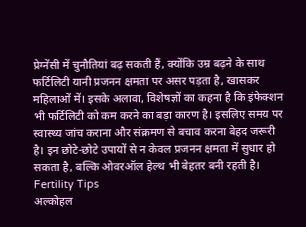प्रेग्नेंसी में चुनौतियां बढ़ सकती हैं, क्योंकि उम्र बढ़ने के साथ फर्टिलिटी यानी प्रजनन क्षमता पर असर पड़ता है, खासकर महिलाओं में। इसके अलावा, विशेषज्ञों का कहना है कि इंफेक्शन भी फर्टिलिटी को कम करने का बड़ा कारण है। इसलिए समय पर स्वास्थ्य जांच कराना और संक्रमण से बचाव करना बेहद जरूरी है। इन छोटे-छोटे उपायों से न केवल प्रजनन क्षमता में सुधार हो सकता है, बल्कि ओवरऑल हेल्थ भी बेहतर बनी रहती है। Fertility Tips
अल्कोहल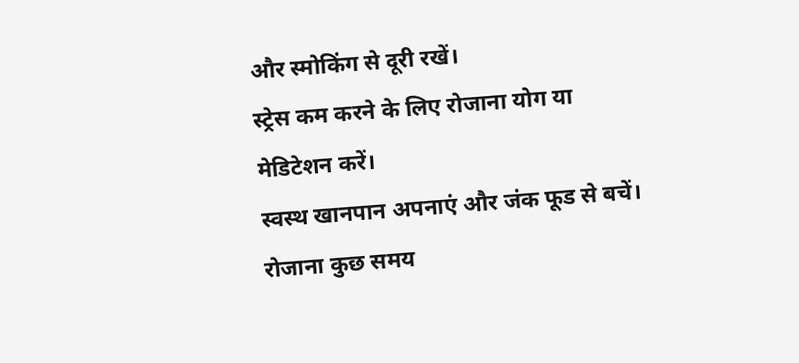और स्मोकिंग से दूरी रखें।
स्ट्रेस कम करने के लिए रोजाना योग या मेडिटेशन करें।
स्वस्थ खानपान अपनाएं और जंक फूड से बचें।
रोजाना कुछ समय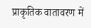प्राकृतिक वातावरण में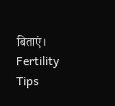बिताएं। Fertility Tips